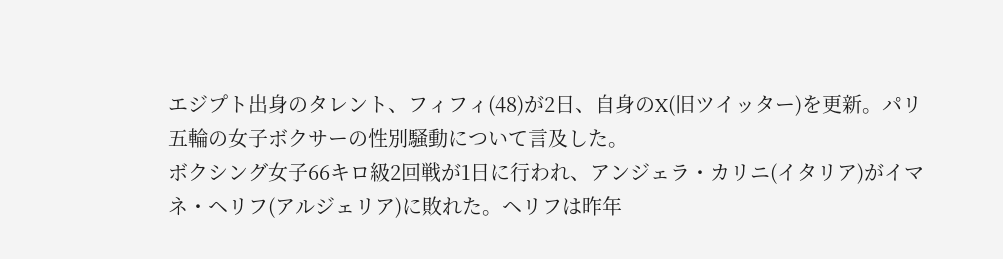エジプト出身のタレント、フィフィ(48)が2日、自身のX(旧ツイッター)を更新。パリ五輪の女子ボクサーの性別騒動について言及した。
ボクシング女子66キロ級2回戦が1日に行われ、アンジェラ・カリニ(イタリア)がイマネ・ヘリフ(アルジェリア)に敗れた。ヘリフは昨年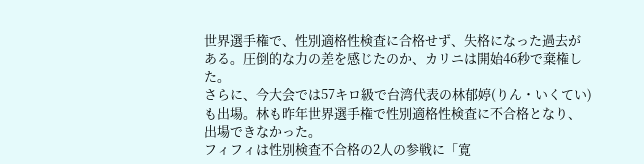世界選手権で、性別適格性検査に合格せず、失格になった過去がある。圧倒的な力の差を感じたのか、カリニは開始46秒で棄権した。
さらに、今大会では57キロ級で台湾代表の林郁婷(りん・いくてい)も出場。林も昨年世界選手権で性別適格性検査に不合格となり、出場できなかった。
フィフィは性別検査不合格の2人の参戦に「寛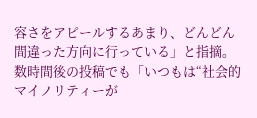容さをアピールするあまり、どんどん間違った方向に行っている」と指摘。数時間後の投稿でも「いつもは“社会的マイノリティーが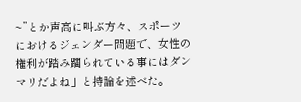~”とか声高に叫ぶ方々、スポーツにおけるジェンダー問題で、女性の権利が踏み躙られている事にはダンマリだよね」と持論を述べた。